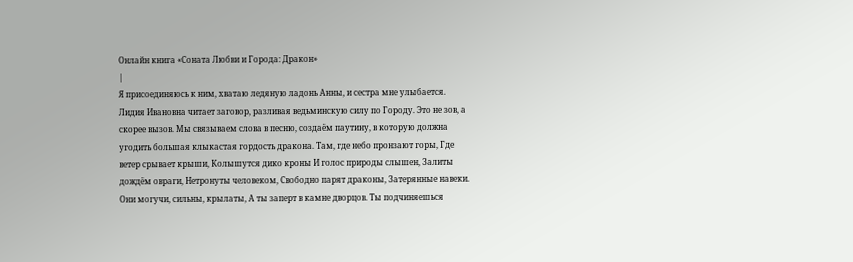Онлайн книга «Соната Любви и Города: Дракон»
|
Я присоединяюсь к ним, хватаю ледяную ладонь Анны, и сестра мне улыбается. Лидия Ивановна читает заговор, разливая ведьминскую силу по Городу. Это не зов, а скорее вызов. Мы связываем слова в песню, создаём паутину, в которую должна угодить большая клыкастая гордость дракона. Там, где небо пронзают горы, Где ветер срывает крыши, Колышутся дико кроны И голос природы слышен, Залиты дождём овраги, Нетронуты человеком, Свободно парят драконы, Затерянные навеки. Они могучи, сильны, крылаты, А ты заперт в камне дворцов. Ты подчиняешься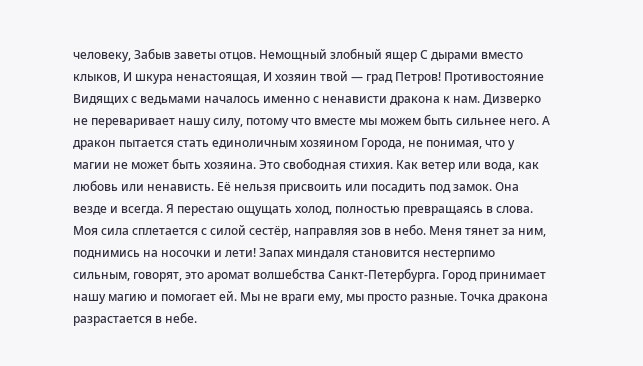человеку, Забыв заветы отцов. Немощный злобный ящер С дырами вместо клыков, И шкура ненастоящая, И хозяин твой — град Петров! Противостояние Видящих с ведьмами началось именно с ненависти дракона к нам. Дизверко не переваривает нашу силу, потому что вместе мы можем быть сильнее него. А дракон пытается стать единоличным хозяином Города, не понимая, что у магии не может быть хозяина. Это свободная стихия. Как ветер или вода, как любовь или ненависть. Её нельзя присвоить или посадить под замок. Она везде и всегда. Я перестаю ощущать холод, полностью превращаясь в слова. Моя сила сплетается с силой сестёр, направляя зов в небо. Меня тянет за ним, поднимись на носочки и лети! Запах миндаля становится нестерпимо сильным, говорят, это аромат волшебства Санкт-Петербурга. Город принимает нашу магию и помогает ей. Мы не враги ему, мы просто разные. Точка дракона разрастается в небе.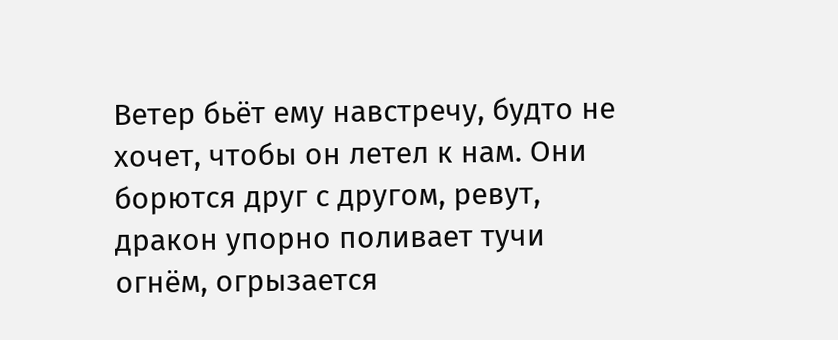Ветер бьёт ему навстречу, будто не хочет, чтобы он летел к нам. Они борются друг с другом, ревут, дракон упорно поливает тучи огнём, огрызается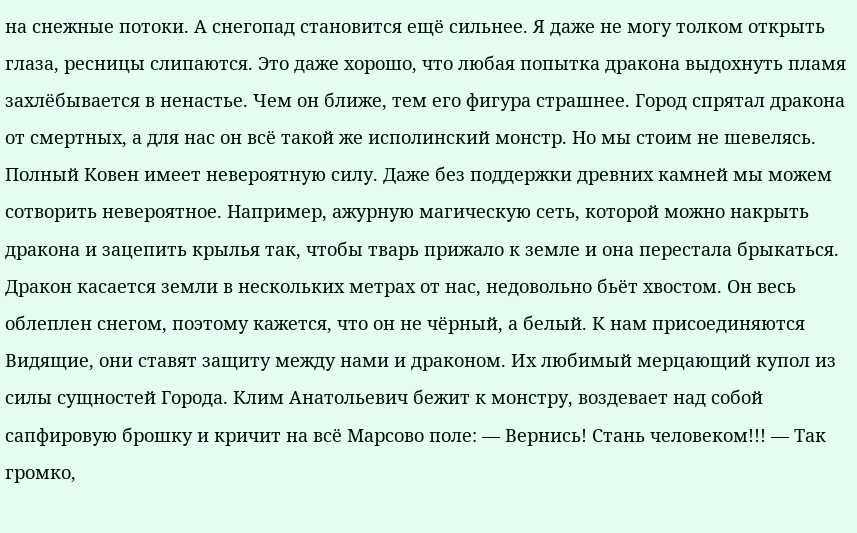на снежные потоки. А снегопад становится ещё сильнее. Я даже не могу толком открыть глаза, ресницы слипаются. Это даже хорошо, что любая попытка дракона выдохнуть пламя захлёбывается в ненастье. Чем он ближе, тем его фигура страшнее. Город спрятал дракона от смертных, а для нас он всё такой же исполинский монстр. Но мы стоим не шевелясь. Полный Ковен имеет невероятную силу. Даже без поддержки древних камней мы можем сотворить невероятное. Например, ажурную магическую сеть, которой можно накрыть дракона и зацепить крылья так, чтобы тварь прижало к земле и она перестала брыкаться. Дракон касается земли в нескольких метрах от нас, недовольно бьёт хвостом. Он весь облеплен снегом, поэтому кажется, что он не чёрный, а белый. К нам присоединяются Видящие, они ставят защиту между нами и драконом. Их любимый мерцающий купол из силы сущностей Города. Клим Анатольевич бежит к монстру, воздевает над собой сапфировую брошку и кричит на всё Марсово поле: — Вернись! Стань человеком!!! — Так громко,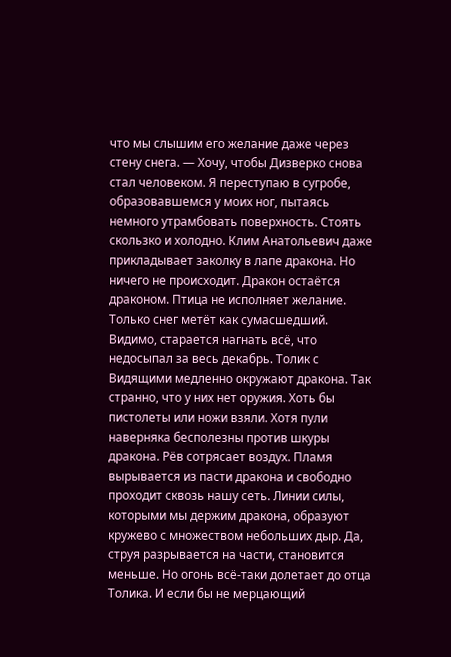что мы слышим его желание даже через стену снега. — Хочу, чтобы Дизверко снова стал человеком. Я переступаю в сугробе, образовавшемся у моих ног, пытаясь немного утрамбовать поверхность. Стоять скользко и холодно. Клим Анатольевич даже прикладывает заколку в лапе дракона. Но ничего не происходит. Дракон остаётся драконом. Птица не исполняет желание. Только снег метёт как сумасшедший. Видимо, старается нагнать всё, что недосыпал за весь декабрь. Толик с Видящими медленно окружают дракона. Так странно, что у них нет оружия. Хоть бы пистолеты или ножи взяли. Хотя пули наверняка бесполезны против шкуры дракона. Рёв сотрясает воздух. Пламя вырывается из пасти дракона и свободно проходит сквозь нашу сеть. Линии силы, которыми мы держим дракона, образуют кружево с множеством небольших дыр. Да, струя разрывается на части, становится меньше. Но огонь всё-таки долетает до отца Толика. И если бы не мерцающий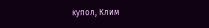купол, Клим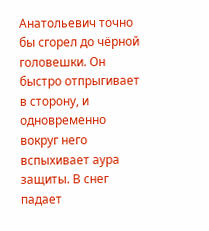Анатольевич точно бы сгорел до чёрной головешки. Он быстро отпрыгивает в сторону, и одновременно вокруг него вспыхивает аура защиты. В снег падает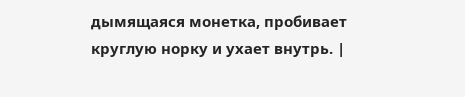дымящаяся монетка, пробивает круглую норку и ухает внутрь. |